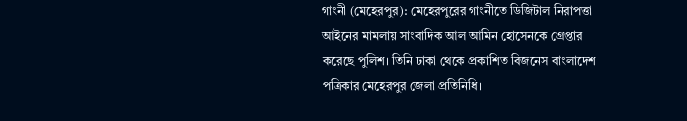গাংনী (মেহেরপুর): মেহেরপুরের গাংনীতে ডিজিটাল নিরাপত্তা আইনের মামলায় সাংবাদিক আল আমিন হোসেনকে গ্রেপ্তার করেছে পুলিশ। তিনি ঢাকা থেকে প্রকাশিত বিজনেস বাংলাদেশ পত্রিকার মেহেরপুর জেলা প্রতিনিধি।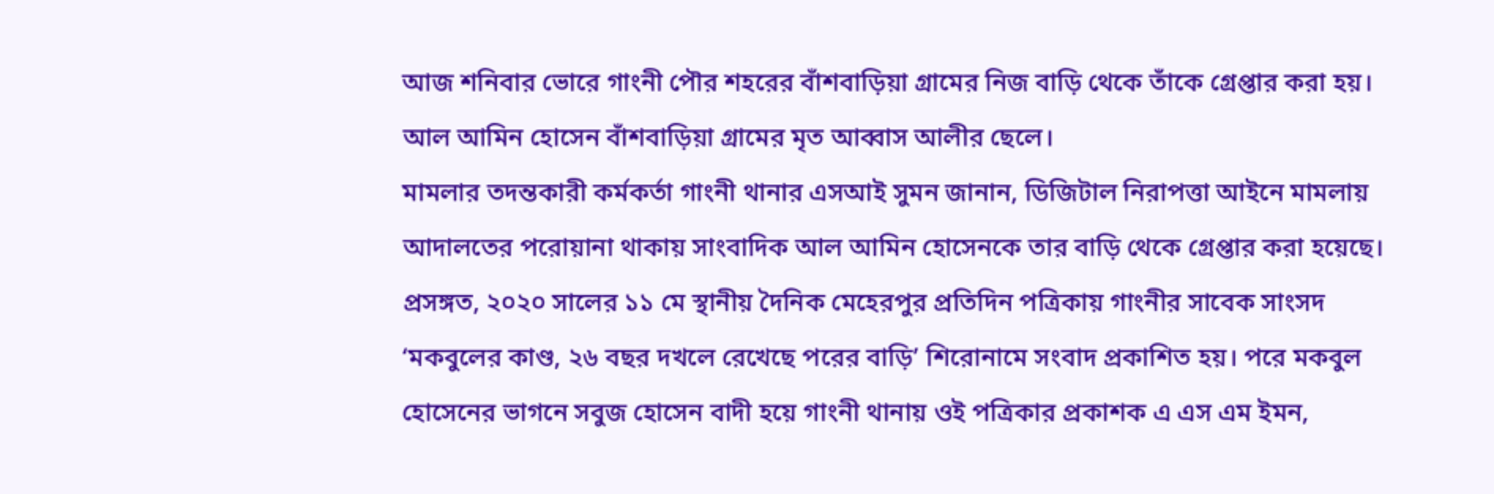আজ শনিবার ভোরে গাংনী পৌর শহরের বাঁশবাড়িয়া গ্রামের নিজ বাড়ি থেকে তাঁকে গ্রেপ্তার করা হয়। আল আমিন হোসেন বাঁশবাড়িয়া গ্রামের মৃত আব্বাস আলীর ছেলে।
মামলার তদন্তকারী কর্মকর্তা গাংনী থানার এসআই সুমন জানান, ডিজিটাল নিরাপত্তা আইনে মামলায় আদালতের পরোয়ানা থাকায় সাংবাদিক আল আমিন হোসেনকে তার বাড়ি থেকে গ্রেপ্তার করা হয়েছে।
প্রসঙ্গত, ২০২০ সালের ১১ মে স্থানীয় দৈনিক মেহেরপুর প্রতিদিন পত্রিকায় গাংনীর সাবেক সাংসদ ‘মকবুলের কাণ্ড, ২৬ বছর দখলে রেখেছে পরের বাড়ি’ শিরোনামে সংবাদ প্রকাশিত হয়। পরে মকবুল হোসেনের ভাগনে সবুজ হোসেন বাদী হয়ে গাংনী থানায় ওই পত্রিকার প্রকাশক এ এস এম ইমন,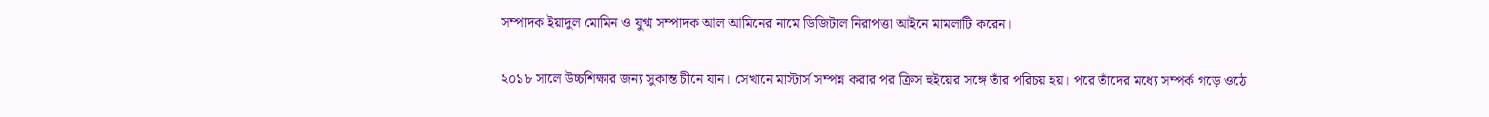সম্পাদক ইয়াদুল মোমিন ও যুগ্ম সম্পাদক আল আমিনের নামে ডিজিটাল নিরাপত্তা আইনে মামলাটি করেন।

২০১৮ সালে উচ্চশিক্ষার জন্য সুকান্ত চীনে যান। সেখানে মাস্টার্স সম্পন্ন করার পর ক্রিস হুইয়ের সঙ্গে তাঁর পরিচয় হয়। পরে তাঁদের মধ্যে সম্পর্ক গড়ে ওঠে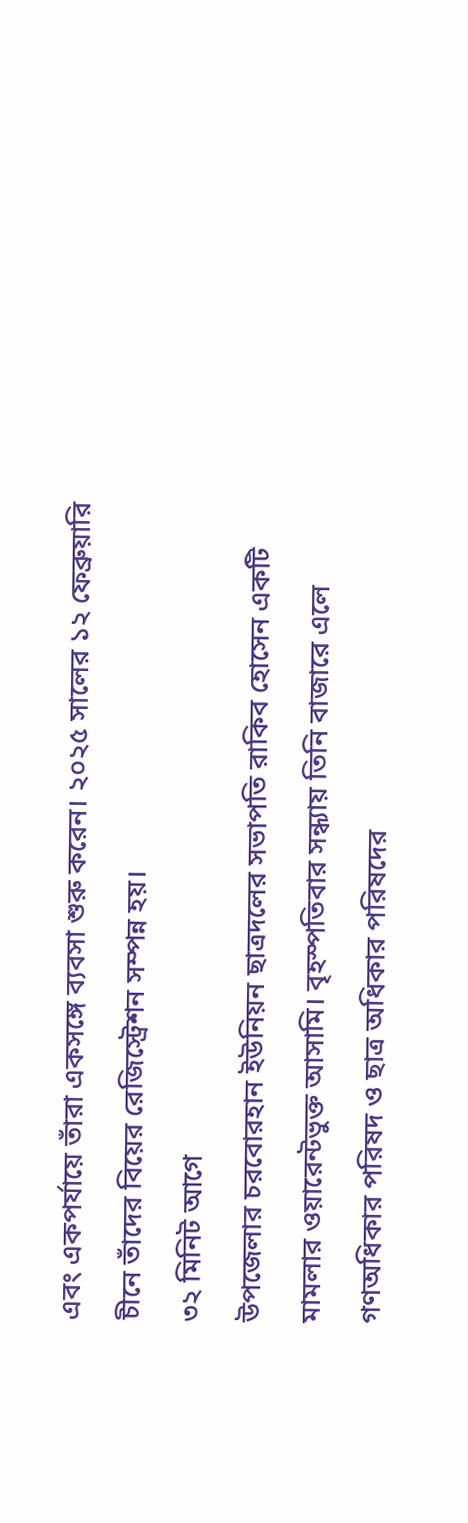এবং একপর্যায়ে তাঁরা একসঙ্গে ব্যবসা শুরু করেন। ২০২৫ সালের ১২ ফেব্রুয়ারি চীনে তাঁদের বিয়ের রেজিস্ট্রেশন সম্পন্ন হয়।
৩২ মিনিট আগে
উপজেলার চরবোরহান ইউনিয়ন ছাত্রদলের সভাপতি রাকিব হোসেন একটি মামলার ওয়ারেন্টভুক্ত আসামি। বৃহস্পতিবার সন্ধ্যায় তিনি বাজারে এলে গণঅধিকার পরিষদ ও ছাত্র অধিকার পরিষদের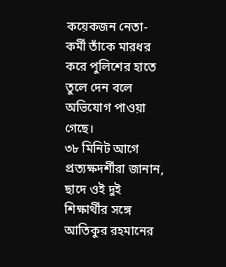কয়েকজন নেতা-কর্মী তাঁকে মারধর করে পুলিশের হাতে তুলে দেন বলে অভিযোগ পাওয়া গেছে।
৩৮ মিনিট আগে
প্রত্যক্ষদর্শীরা জানান, ছাদে ওই দুই শিক্ষার্থীর সঙ্গে আতিকুর রহমানের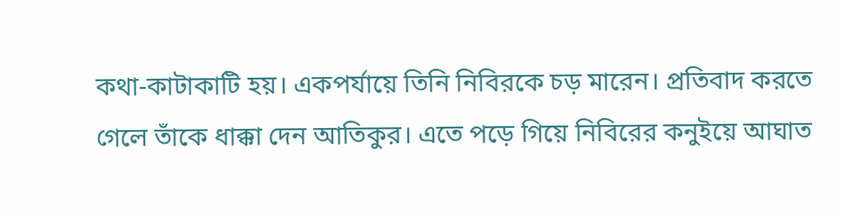কথা-কাটাকাটি হয়। একপর্যায়ে তিনি নিবিরকে চড় মারেন। প্রতিবাদ করতে গেলে তাঁকে ধাক্কা দেন আতিকুর। এতে পড়ে গিয়ে নিবিরের কনুইয়ে আঘাত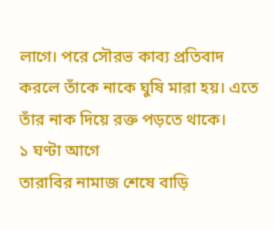লাগে। পরে সৌরভ কাব্য প্রতিবাদ করলে তাঁকে নাকে ঘুষি মারা হয়। এতে তাঁর নাক দিয়ে রক্ত পড়তে থাকে।
১ ঘণ্টা আগে
তারাবির নামাজ শেষে বাড়ি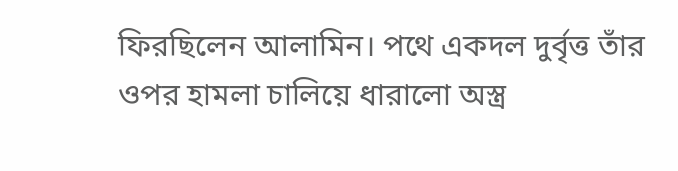ফিরছিলেন আলামিন। পথে একদল দুর্বৃত্ত তাঁর ওপর হামলা চালিয়ে ধারালো অস্ত্র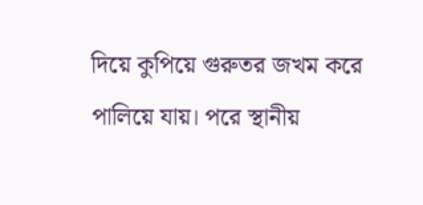দিয়ে কুপিয়ে গুরুতর জখম করে পালিয়ে যায়। পরে স্থানীয়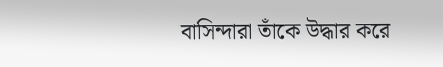বাসিন্দারা তাঁকে উদ্ধার করে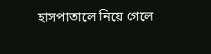হাসপাতালে নিয়ে গেলে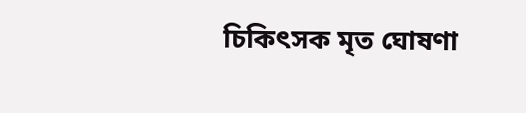চিকিৎসক মৃত ঘোষণা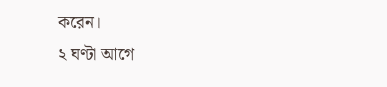করেন।
২ ঘণ্টা আগে